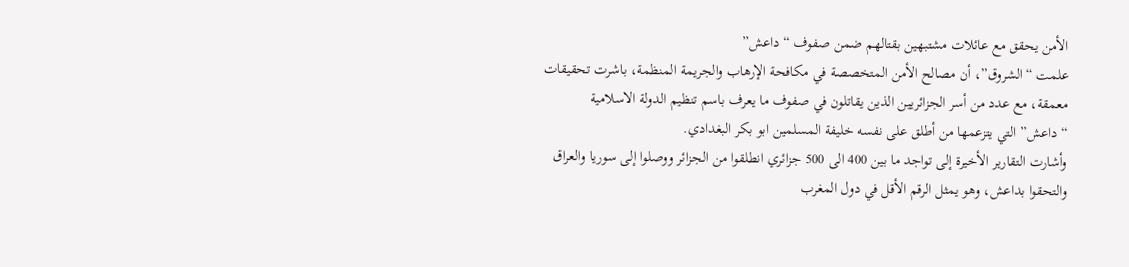الأمن يحقق مع عائلات مشتبهين بقتالهم ضمن صفوف “داعش”
علمت “الشروق”، أن مصالح الأمن المتخصصة في مكافحة الإرهاب والجريمة المنظمة، باشرت تحقيقات معمقة، مع عدد من أسر الجزائريين الذين يقاتلون في صفوف ما يعرف باسم تنظيم الدولة الاسلامية “داعش” التي يتزعمها من أطلق على نفسه خليفة المسلمين ابو بكر البغدادي.
وأشارت التقارير الأخيرة إلى تواجد ما بين 400 الى 500 جزائري انطلقوا من الجزائر ووصلوا إلى سوريا والعراق والتحقوا بداعش، وهو يمثل الرقم الأقل في دول المغرب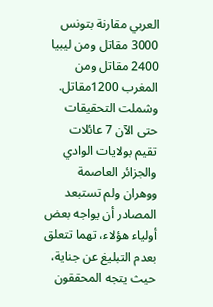العربي مقارنة بتونس 3000 مقاتل ومن ليبيا 2400 مقاتل ومن المغرب 1200مقاتل.
وشملت التحقيقات حتى الآن 7 عائلات تقيم بولايات الوادي والجزائر العاصمة ووهران ولم تستبعد المصادر أن يواجه بعض أولياء هؤلاء، تهما تتعلق بعدم التبليغ عن جناية، حيث يتجه المحققون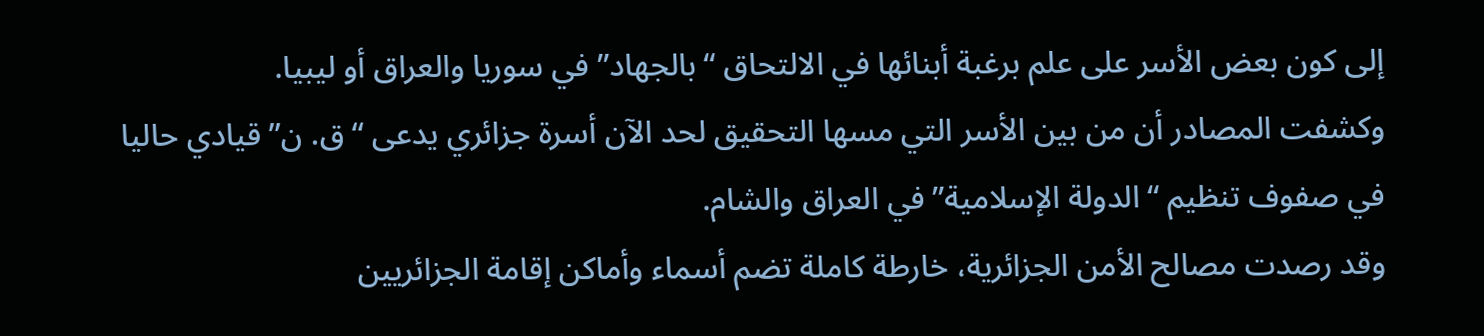إلى كون بعض الأسر على علم برغبة أبنائها في الالتحاق “بالجهاد” في سوريا والعراق أو ليبيا.
وكشفت المصادر أن من بين الأسر التي مسها التحقيق لحد الآن أسرة جزائري يدعى “ق. ن” قيادي حاليا في صفوف تنظيم “الدولة الإسلامية” في العراق والشام.
وقد رصدت مصالح الأمن الجزائرية، خارطة كاملة تضم أسماء وأماكن إقامة الجزائريين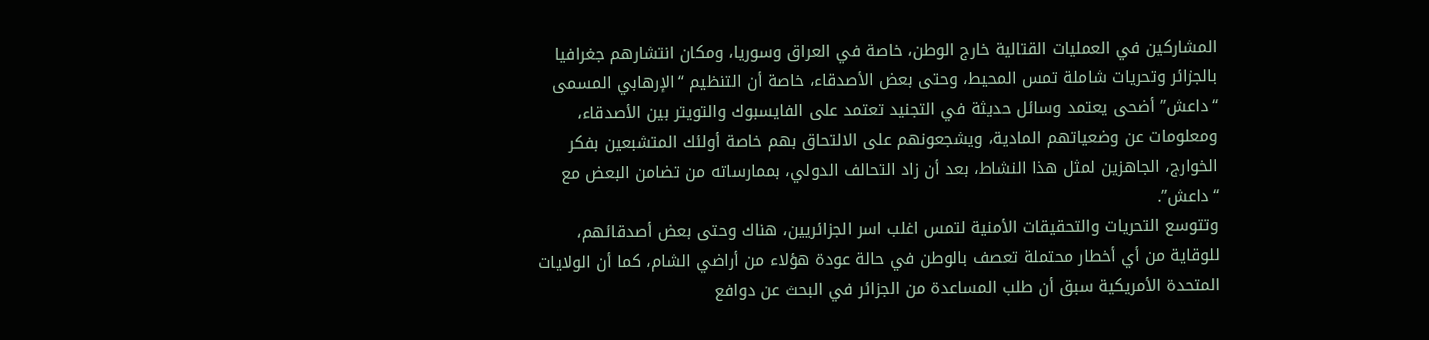المشاركين في العمليات القتالية خارج الوطن، خاصة في العراق وسوريا، ومكان انتشارهم جغرافيا بالجزائر وتحريات شاملة تمس المحيط، وحتى بعض الأصدقاء، خاصة أن التنظيم “الإرهابي المسمى “داعش” أضحى يعتمد وسائل حديثة في التجنيد تعتمد على الفايسبوك والتويتر بين الأصدقاء، ومعلومات عن وضعياتهم المادية، ويشجعونهم على الالتحاق بهم خاصة أولئك المتشبعين بفكر الخوارج، الجاهزين لمثل هذا النشاط، بعد أن زاد التحالف الدولي، بممارساته من تضامن البعض مع “داعش”.
وتتوسع التحريات والتحقيقات الأمنية لتمس اغلب اسر الجزائريين، هناك وحتى بعض أصدقائهم، للوقاية من أي أخطار محتملة تعصف بالوطن في حالة عودة هؤلاء من أراضي الشام، كما أن الولايات المتحدة الأمريكية سبق أن طلب المساعدة من الجزائر في البحث عن دوافع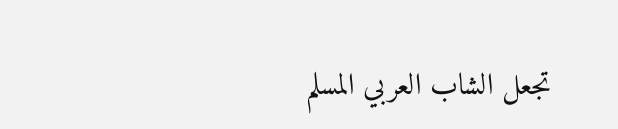تجعل الشاب العربي المسلم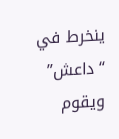ينخرط في “داعش” ويقوم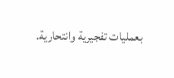بعمليات تفجيرية وانتحارية.